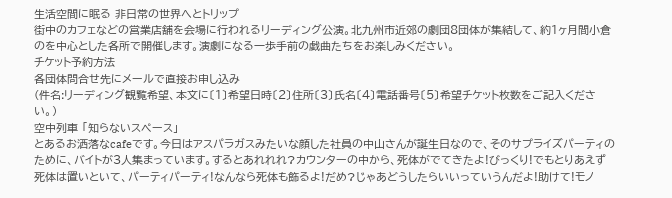生活空間に眠る 非日常の世界へとトリップ
街中のカフェなどの営業店舗を会場に行われるリーディング公演。北九州市近郊の劇団8団体が集結して、約1ヶ月間小倉のを中心とした各所で開催します。演劇になる一歩手前の戯曲たちをお楽しみください。
チケット予約方法
各団体問合せ先にメールで直接お申し込み
(件名:リーディング観覧希望、本文に〔1〕希望日時〔2〕住所〔3〕氏名〔4〕電話番号〔5〕希望チケット枚数をご記入ください。)
空中列車 「知らないスペース」
とあるお洒落なcafeです。今日はアスパラガスみたいな顔した社員の中山さんが誕生日なので、そのサプライズパーティのために、バイトが3人集まっています。するとあれれれ?カウンターの中から、死体がでてきたよ!びっくり!でもとりあえず死体は置いといて、パーティパーティ!なんなら死体も飾るよ!だめ?じゃあどうしたらいいっていうんだよ!助けて!モノ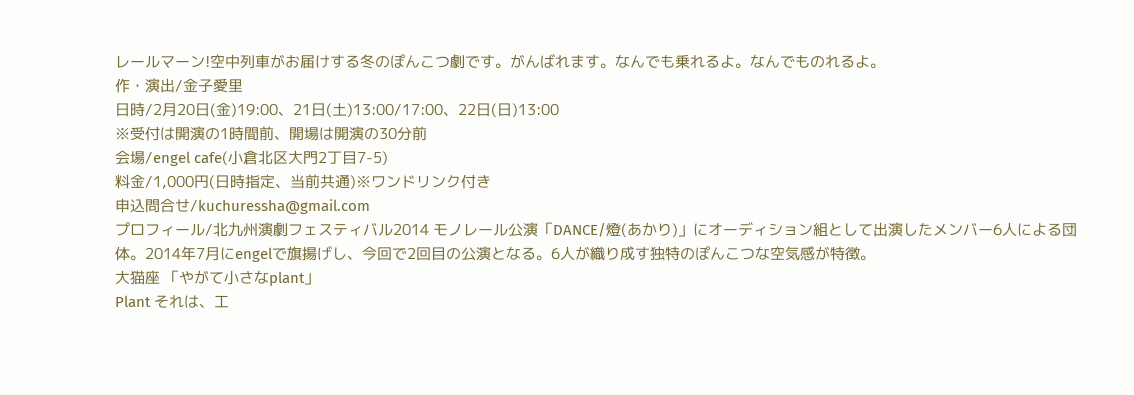レールマーン!空中列車がお届けする冬のぽんこつ劇です。がんばれます。なんでも乗れるよ。なんでものれるよ。
作・演出/金子愛里
日時/2月20日(金)19:00、21日(土)13:00/17:00、22日(日)13:00
※受付は開演の1時間前、開場は開演の30分前
会場/engel cafe(小倉北区大門2丁目7-5)
料金/1,000円(日時指定、当前共通)※ワンドリンク付き
申込問合せ/kuchuressha@gmail.com
プロフィール/北九州演劇フェスティバル2014 モノレール公演「DANCE/燈(あかり)」にオーディション組として出演したメンバー6人による団体。2014年7月にengelで旗揚げし、今回で2回目の公演となる。6人が織り成す独特のぽんこつな空気感が特徴。
大猫座 「やがて小さなplant」
Plant それは、工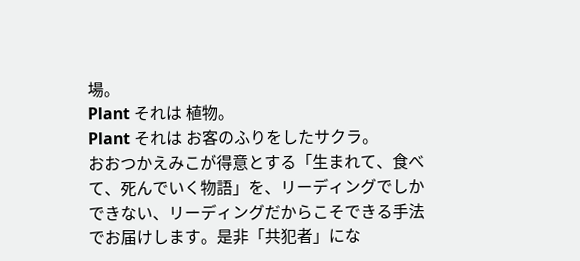場。
Plant それは 植物。
Plant それは お客のふりをしたサクラ。
おおつかえみこが得意とする「生まれて、食べて、死んでいく物語」を、リーディングでしかできない、リーディングだからこそできる手法でお届けします。是非「共犯者」にな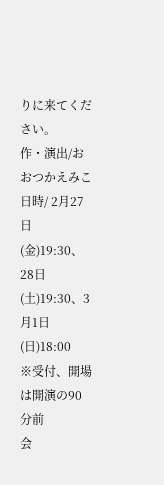りに来てください。
作・演出/おおつかえみこ
日時/ 2月27日(金)19:30、28日(土)19:30、3月1日(日)18:00
※受付、開場は開演の90分前
会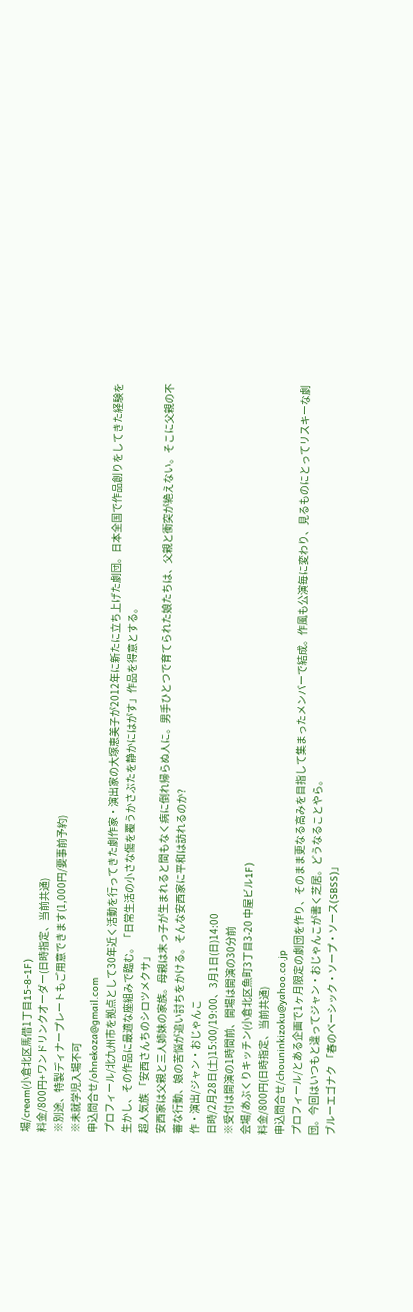場/cream(小倉北区馬借1丁目15-8-1F)
料金/800円+ワンドリンクオーダー(日時指定、当前共通)
※別途、特製ディナープレートもご用意できます(1,000円/要事前予約)
※未就学児入場不可
申込問合せ/ohnekoza@gmail.com
プロフィール/北九州市を拠点として30年近く活動を行ってきた劇作家・演出家の大塚恵美子が2012年に新たに立ち上げた劇団。日本全国で作品創りをしてきた経験を生かし、その作品に最適な座組みで臨む。「日常生活の小さな傷を覆うかさぶたを静かにはがす」作品を得意とする。
超人気族 「安西さんちのシロツメクサ」
安西家は父親と三人姉妹の家族。母親は末っ子が生まれると間もなく病に倒れ帰らぬ人に。男手ひとつで育てられた娘たちは、父親と衝突が絶えない。そこに父親の不審な行動、娘の苦悩が追い討ちをかける。そんな安西家に平和は訪れるのか?
作・演出/ジャン・おじゃんこ
日時/2月28日(土)15:00/19:00、3月1日(日)14:00
※受付は開演の1時間前、開場は開演の30分前
会場/あぶくりキッチン(小倉北区魚町3丁目3-20 中屋ビル1F)
料金/800円(日時指定、当前共通)
申込問合せ/chouninkizoku@yahoo.co.jp
プロフィール/とある企画で1ヶ月限定の劇団を作り、そのまま更なる高みを目指して集まったメンバーで結成。作風も公演毎に変わり、見るものにとってリスキーな劇団。今回はいつもと違ってジャン・おじゃんこが書く芝居。どうなることやら。
ブルーエゴナク 「春のベーシック・ソープ・ソース(SBSS)」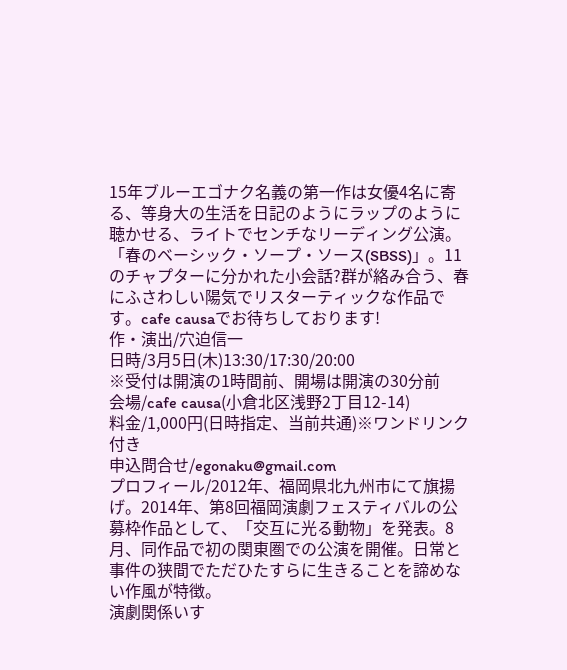15年ブルーエゴナク名義の第一作は女優4名に寄る、等身大の生活を日記のようにラップのように聴かせる、ライトでセンチなリーディング公演。「春のベーシック・ソープ・ソース(SBSS)」。11のチャプターに分かれた小会話?群が絡み合う、春にふさわしい陽気でリスターティックな作品です。cafe causaでお待ちしております!
作・演出/穴迫信一
日時/3月5日(木)13:30/17:30/20:00
※受付は開演の1時間前、開場は開演の30分前
会場/cafe causa(小倉北区浅野2丁目12-14)
料金/1,000円(日時指定、当前共通)※ワンドリンク付き
申込問合せ/egonaku@gmail.com
プロフィール/2012年、福岡県北九州市にて旗揚げ。2014年、第8回福岡演劇フェスティバルの公募枠作品として、「交互に光る動物」を発表。8月、同作品で初の関東圏での公演を開催。日常と事件の狭間でただひたすらに生きることを諦めない作風が特徴。
演劇関係いす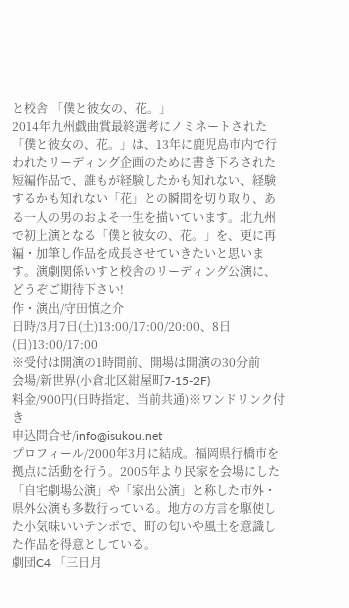と校舎 「僕と彼女の、花。」
2014年九州戯曲賞最終選考にノミネートされた「僕と彼女の、花。」は、13年に鹿児島市内で行われたリーディング企画のために書き下ろされた短編作品で、誰もが経験したかも知れない、経験するかも知れない「花」との瞬間を切り取り、ある一人の男のおよそ一生を描いています。北九州で初上演となる「僕と彼女の、花。」を、更に再編・加筆し作品を成長させていきたいと思います。演劇関係いすと校舎のリーディング公演に、どうぞご期待下さい!
作・演出/守田慎之介
日時/3月7日(土)13:00/17:00/20:00、8日(日)13:00/17:00
※受付は開演の1時間前、開場は開演の30分前
会場/新世界(小倉北区紺屋町7-15-2F)
料金/900円(日時指定、当前共通)※ワンドリンク付き
申込問合せ/info@isukou.net
プロフィール/2000年3月に結成。福岡県行橋市を拠点に活動を行う。2005年より民家を会場にした「自宅劇場公演」や「家出公演」と称した市外・県外公演も多数行っている。地方の方言を駆使した小気味いいテンポで、町の匂いや風土を意識した作品を得意としている。
劇団C4 「三日月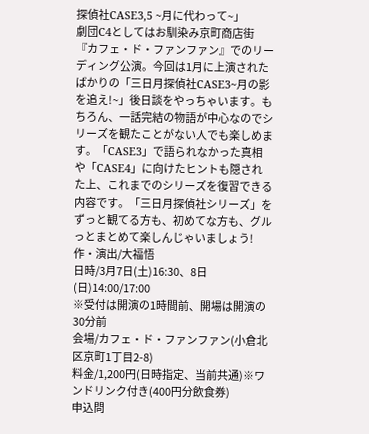探偵社CASE3,5 ~月に代わって~」
劇団C4としてはお馴染み京町商店街『カフェ・ド・ファンファン』でのリーディング公演。今回は1月に上演されたばかりの「三日月探偵社CASE3~月の影を追え!~」後日談をやっちゃいます。もちろん、一話完結の物語が中心なのでシリーズを観たことがない人でも楽しめます。「CASE3」で語られなかった真相や「CASE4」に向けたヒントも隠された上、これまでのシリーズを復習できる内容です。「三日月探偵社シリーズ」をずっと観てる方も、初めてな方も、グルっとまとめて楽しんじゃいましょう!
作・演出/大福悟
日時/3月7日(土)16:30、8日(日)14:00/17:00
※受付は開演の1時間前、開場は開演の30分前
会場/カフェ・ド・ファンファン(小倉北区京町1丁目2-8)
料金/1,200円(日時指定、当前共通)※ワンドリンク付き(400円分飲食券)
申込問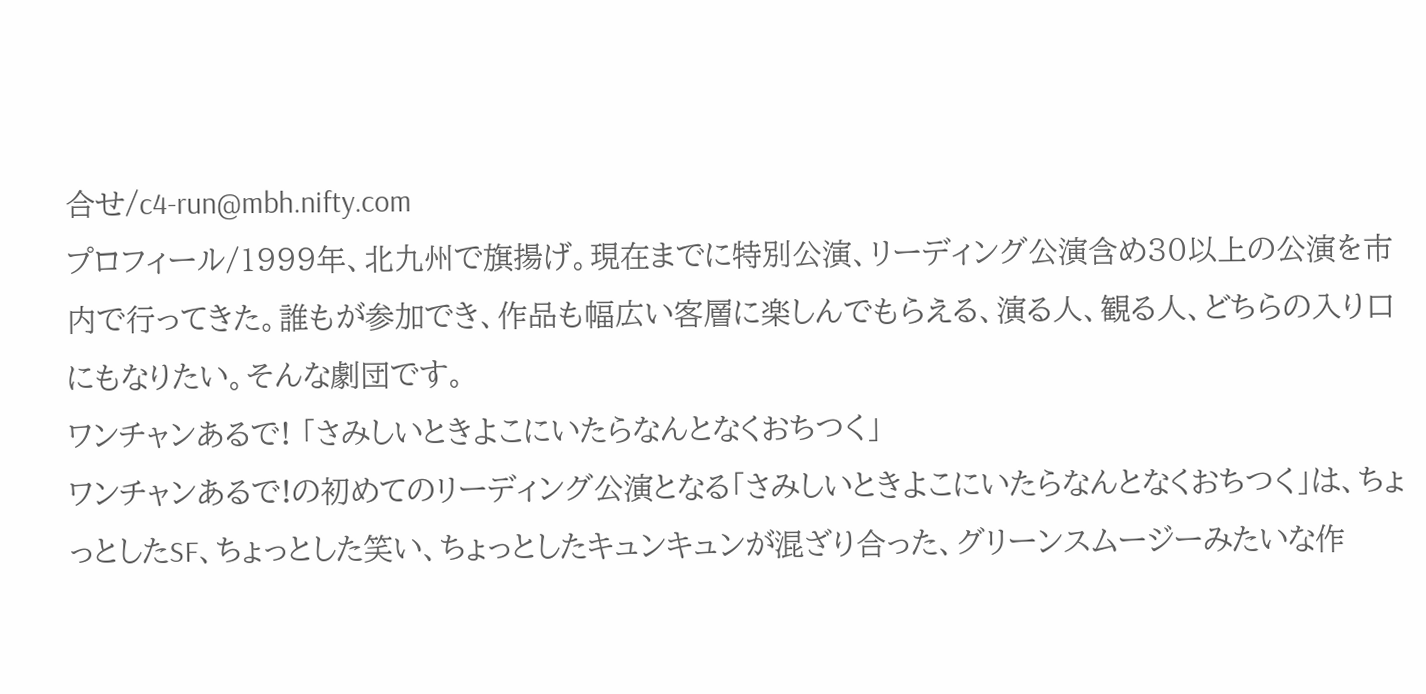合せ/c4-run@mbh.nifty.com
プロフィール/1999年、北九州で旗揚げ。現在までに特別公演、リーディング公演含め30以上の公演を市内で行ってきた。誰もが参加でき、作品も幅広い客層に楽しんでもらえる、演る人、観る人、どちらの入り口にもなりたい。そんな劇団です。
ワンチャンあるで! 「さみしいときよこにいたらなんとなくおちつく」
ワンチャンあるで!の初めてのリーディング公演となる「さみしいときよこにいたらなんとなくおちつく」は、ちょっとしたSF、ちょっとした笑い、ちょっとしたキュンキュンが混ざり合った、グリーンスムージーみたいな作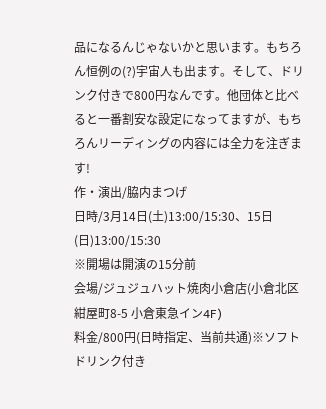品になるんじゃないかと思います。もちろん恒例の(?)宇宙人も出ます。そして、ドリンク付きで800円なんです。他団体と比べると一番割安な設定になってますが、もちろんリーディングの内容には全力を注ぎます!
作・演出/脇内まつげ
日時/3月14日(土)13:00/15:30、15日(日)13:00/15:30
※開場は開演の15分前
会場/ジュジュハット焼肉小倉店(小倉北区紺屋町8-5 小倉東急イン4F)
料金/800円(日時指定、当前共通)※ソフトドリンク付き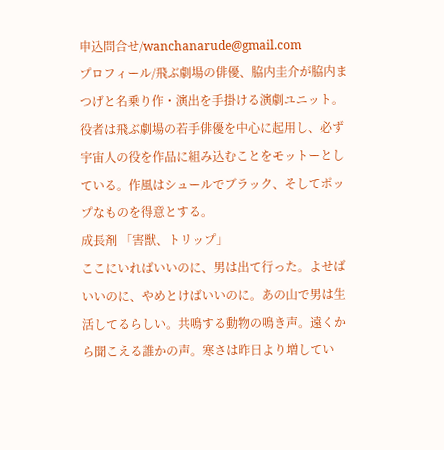申込問合せ/wanchanarude@gmail.com
プロフィール/飛ぶ劇場の俳優、脇内圭介が脇内まつげと名乗り作・演出を手掛ける演劇ユニット。役者は飛ぶ劇場の若手俳優を中心に起用し、必ず宇宙人の役を作品に組み込むことをモットーとしている。作風はシュールでブラック、そしてポップなものを得意とする。
成長剤 「害獣、トリップ」
ここにいればいいのに、男は出て行った。よせばいいのに、やめとけばいいのに。あの山で男は生活してるらしい。共鳴する動物の鳴き声。遠くから聞こえる誰かの声。寒さは昨日より増してい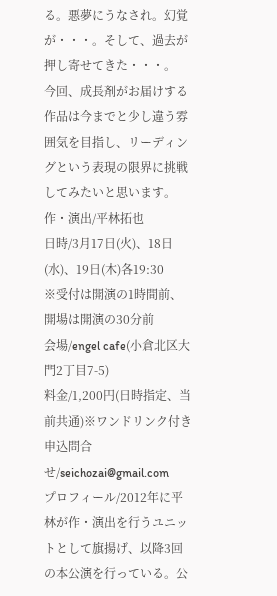る。悪夢にうなされ。幻覚が・・・。そして、過去が押し寄せてきた・・・。
今回、成長剤がお届けする作品は今までと少し違う雰囲気を目指し、リーディングという表現の限界に挑戦してみたいと思います。
作・演出/平林拓也
日時/3月17日(火)、18日(水)、19日(木)各19:30
※受付は開演の1時間前、開場は開演の30分前
会場/engel cafe(小倉北区大門2丁目7-5)
料金/1,200円(日時指定、当前共通)※ワンドリンク付き
申込問合せ/seichozai@gmail.com
プロフィール/2012年に平林が作・演出を行うユニットとして旗揚げ、以降3回の本公演を行っている。公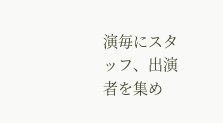演毎にスタッフ、出演者を集め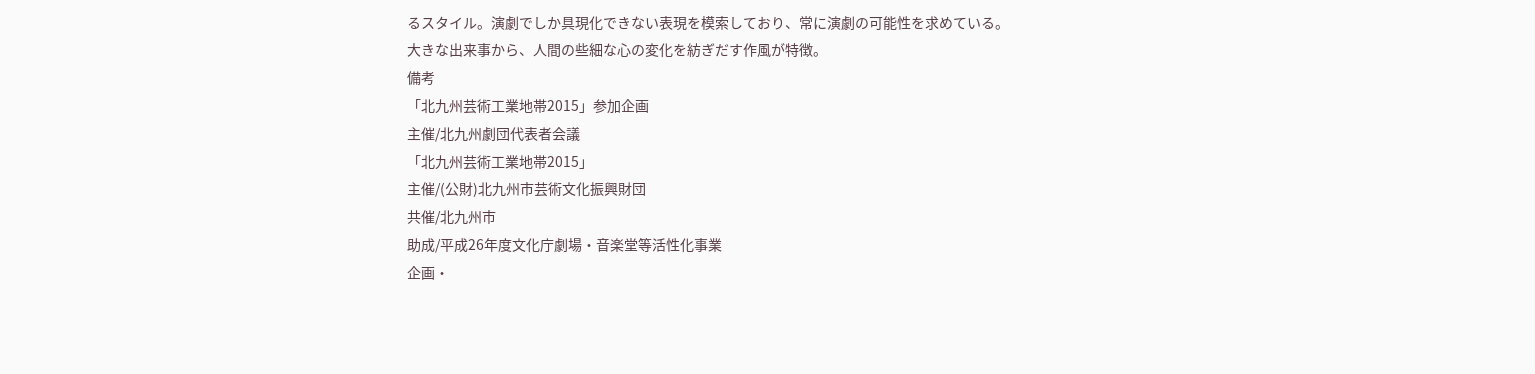るスタイル。演劇でしか具現化できない表現を模索しており、常に演劇の可能性を求めている。大きな出来事から、人間の些細な心の変化を紡ぎだす作風が特徴。
備考
「北九州芸術工業地帯2015」参加企画
主催/北九州劇団代表者会議
「北九州芸術工業地帯2015」
主催/(公財)北九州市芸術文化振興財団
共催/北九州市
助成/平成26年度文化庁劇場・音楽堂等活性化事業
企画・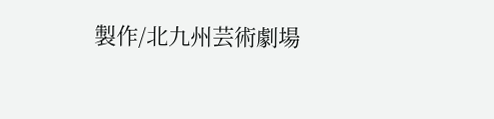製作/北九州芸術劇場